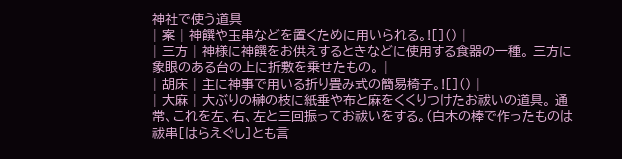神社で使う道具
| 案 | 神饌や玉串などを置くために用いられる。![]() |
| 三方 | 神様に神饌をお供えするときなどに使用する食器の一種。 三方に象眼のある台の上に折敷を乗せたもの。 |
| 胡床 | 主に神事で用いる折り畳み式の簡易椅子。![]() |
| 大麻 | 大ぶりの榊の枝に紙垂や布と麻をくくりつけたお祓いの道具。 通常、これを左、右、左と三回振ってお祓いをする。(白木の棒で作ったものは祓串[はらえぐし]とも言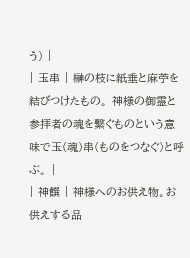う) |
| 玉串 | 榊の枝に紙垂と麻苧を結びつけたもの。 神様の御霊と参拝者の魂を繋ぐものという意味で玉(魂)串(ものをつなぐ)と呼ぶ。 |
| 神饌 | 神様へのお供え物。お供えする品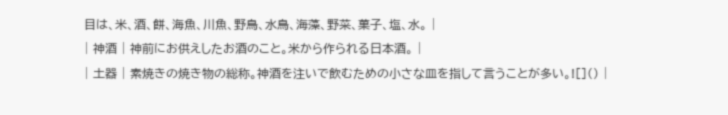目は、米、酒、餅、海魚、川魚、野鳥、水鳥、海藻、野菜、菓子、塩、水。 |
| 神酒 | 神前にお供えしたお酒のこと。米から作られる日本酒。 |
| 土器 | 素焼きの焼き物の総称。神酒を注いで飲むための小さな皿を指して言うことが多い。![]() |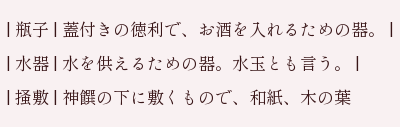| 瓶子 | 蓋付きの徳利で、お酒を入れるための器。 |
| 水器 | 水を供えるための器。水玉とも言う。 |
| 掻敷 | 神饌の下に敷くもので、和紙、木の葉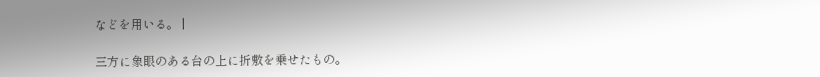などを用いる。 |

三方に象眼のある台の上に折敷を乗せたもの。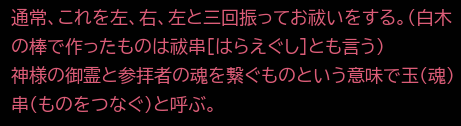通常、これを左、右、左と三回振ってお祓いをする。(白木の棒で作ったものは祓串[はらえぐし]とも言う)
神様の御霊と参拝者の魂を繋ぐものという意味で玉(魂)串(ものをつなぐ)と呼ぶ。